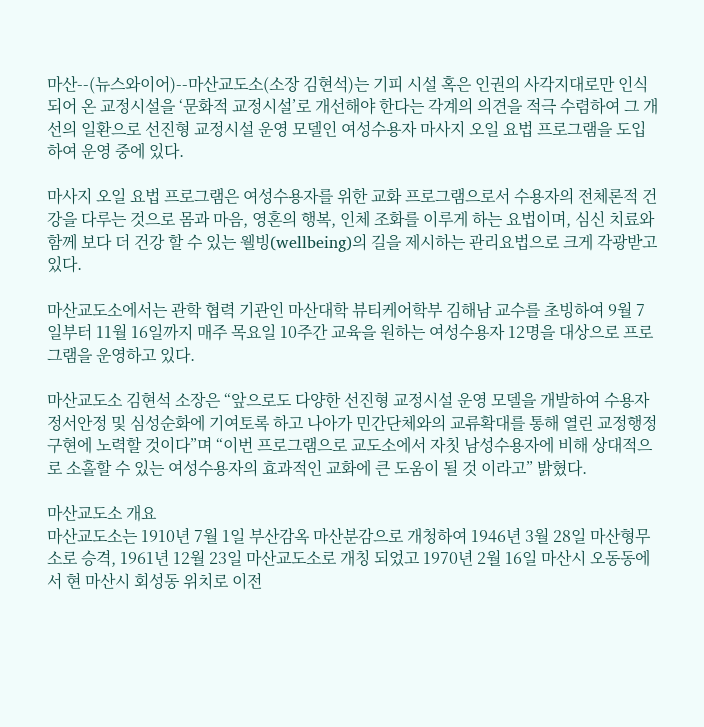마산--(뉴스와이어)--마산교도소(소장 김현석)는 기피 시설 혹은 인권의 사각지대로만 인식되어 온 교정시설을 ‘문화적 교정시설’로 개선해야 한다는 각계의 의견을 적극 수렴하여 그 개선의 일환으로 선진형 교정시설 운영 모델인 여성수용자 마사지 오일 요법 프로그램을 도입하여 운영 중에 있다.

마사지 오일 요법 프로그램은 여성수용자를 위한 교화 프로그램으로서 수용자의 전체론적 건강을 다루는 것으로 몸과 마음, 영혼의 행복, 인체 조화를 이루게 하는 요법이며, 심신 치료와 함께 보다 더 건강 할 수 있는 웰빙(wellbeing)의 길을 제시하는 관리요법으로 크게 각광받고 있다.

마산교도소에서는 관학 협력 기관인 마산대학 뷰티케어학부 김해남 교수를 초빙하여 9월 7일부터 11월 16일까지 매주 목요일 10주간 교육을 원하는 여성수용자 12명을 대상으로 프로그램을 운영하고 있다.

마산교도소 김현석 소장은 “앞으로도 다양한 선진형 교정시설 운영 모델을 개발하여 수용자 정서안정 및 심성순화에 기여토록 하고 나아가 민간단체와의 교류확대를 통해 열린 교정행정 구현에 노력할 것이다”며 “이번 프로그램으로 교도소에서 자칫 남성수용자에 비해 상대적으로 소홀할 수 있는 여성수용자의 효과적인 교화에 큰 도움이 될 것 이라고” 밝혔다.

마산교도소 개요
마산교도소는 1910년 7월 1일 부산감옥 마산분감으로 개청하여 1946년 3월 28일 마산형무소로 승격, 1961년 12월 23일 마산교도소로 개칭 되었고 1970년 2월 16일 마산시 오동동에서 현 마산시 회성동 위치로 이전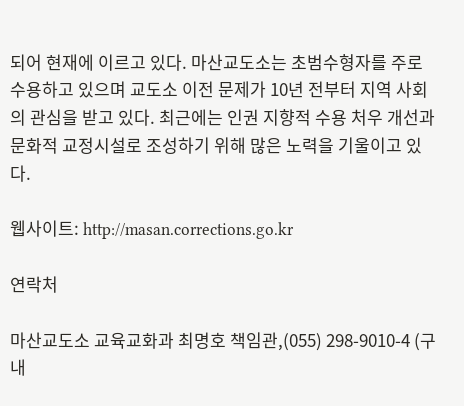되어 현재에 이르고 있다. 마산교도소는 초범수형자를 주로 수용하고 있으며 교도소 이전 문제가 10년 전부터 지역 사회의 관심을 받고 있다. 최근에는 인권 지향적 수용 처우 개선과 문화적 교정시설로 조성하기 위해 많은 노력을 기울이고 있다.

웹사이트: http://masan.corrections.go.kr

연락처

마산교도소 교육교화과 최명호 책임관,(055) 298-9010-4 (구내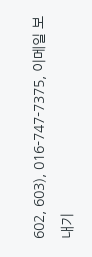602, 603), 016-747-7375, 이메일 보내기